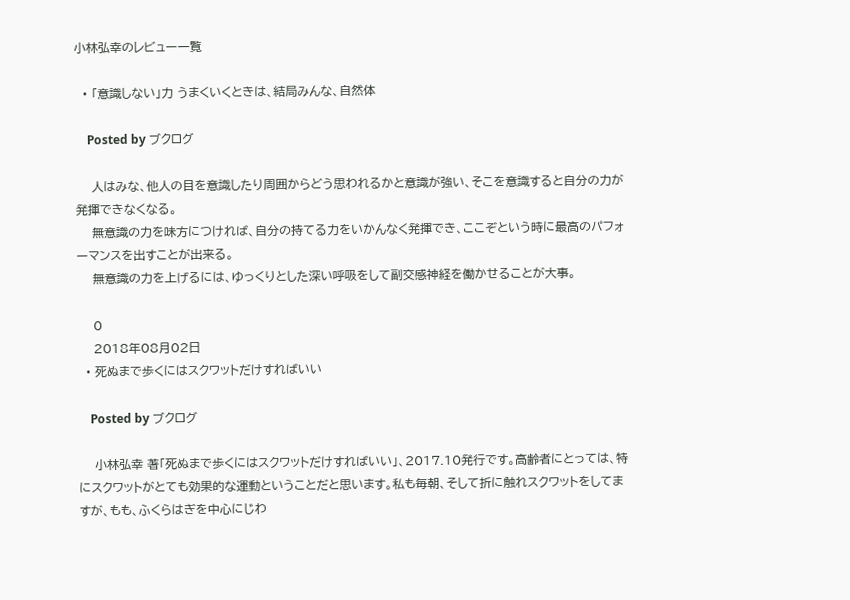小林弘幸のレビュー一覧

  • 「意識しない」力 うまくいくときは、結局みんな、自然体

    Posted by ブクログ

    人はみな、他人の目を意識したり周囲からどう思われるかと意識が強い、そこを意識すると自分の力が発揮できなくなる。
    無意識の力を味方につければ、自分の持てる力をいかんなく発揮でき、ここぞという時に最高のパフォーマンスを出すことが出来る。
    無意識の力を上げるには、ゆっくりとした深い呼吸をして副交感神経を働かせることが大事。

    0
    2018年08月02日
  • 死ぬまで歩くにはスクワットだけすればいい

    Posted by ブクログ

    小林弘幸 著「死ぬまで歩くにはスクワットだけすればいい」、2017.10発行です。高齢者にとっては、特にスクワットがとても効果的な運動ということだと思います。私も毎朝、そして折に触れスクワットをしてますが、もも、ふくらはぎを中心にじわ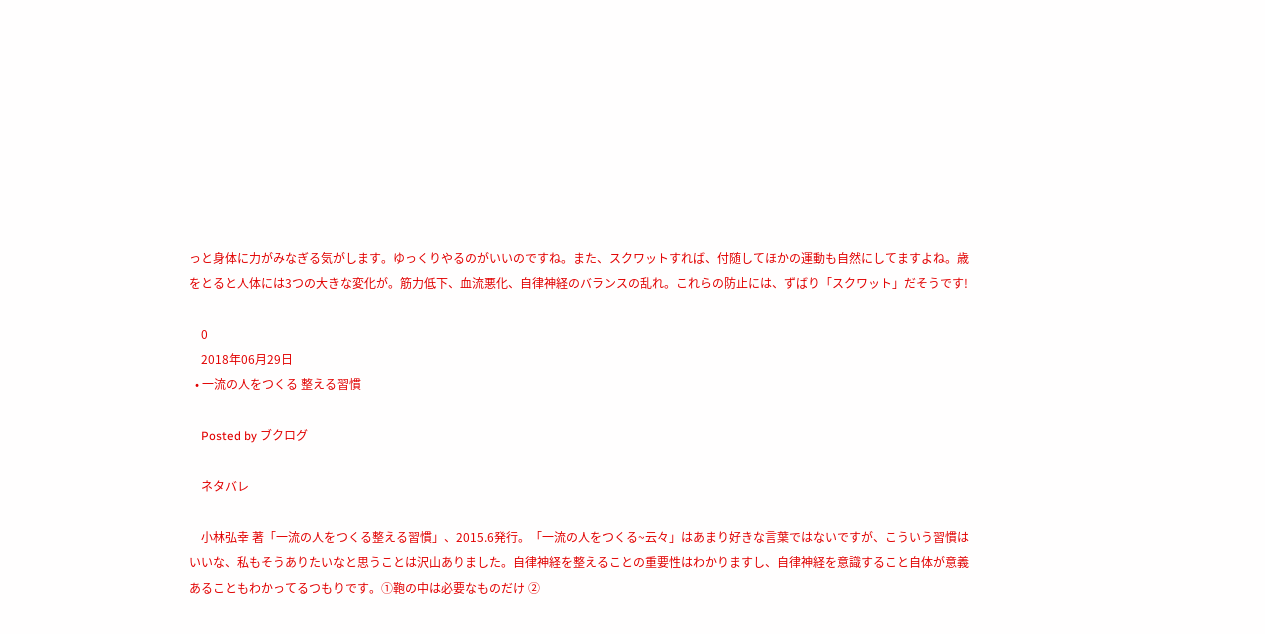っと身体に力がみなぎる気がします。ゆっくりやるのがいいのですね。また、スクワットすれば、付随してほかの運動も自然にしてますよね。歳をとると人体には3つの大きな変化が。筋力低下、血流悪化、自律神経のバランスの乱れ。これらの防止には、ずばり「スクワット」だそうです!

    0
    2018年06月29日
  • 一流の人をつくる 整える習慣

    Posted by ブクログ

    ネタバレ

    小林弘幸 著「一流の人をつくる整える習慣」、2015.6発行。「一流の人をつくる~云々」はあまり好きな言葉ではないですが、こういう習慣はいいな、私もそうありたいなと思うことは沢山ありました。自律神経を整えることの重要性はわかりますし、自律神経を意識すること自体が意義あることもわかってるつもりです。①鞄の中は必要なものだけ ②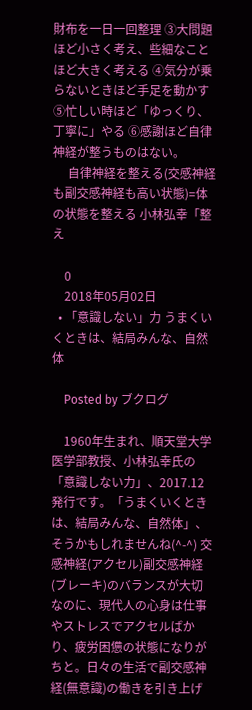財布を一日一回整理 ③大問題ほど小さく考え、些細なことほど大きく考える ④気分が乗らないときほど手足を動かす ⑤忙しい時ほど「ゆっくり、丁寧に」やる ⑥感謝ほど自律神経が整うものはない。
     自律神経を整える(交感神経も副交感神経も高い状態)=体の状態を整える 小林弘幸「整え

    0
    2018年05月02日
  • 「意識しない」力 うまくいくときは、結局みんな、自然体

    Posted by ブクログ

    1960年生まれ、順天堂大学医学部教授、小林弘幸氏の「意識しない力」、2017.12発行です。「うまくいくときは、結局みんな、自然体」、そうかもしれませんね(^-^) 交感神経(アクセル)副交感神経(ブレーキ)のバランスが大切なのに、現代人の心身は仕事やストレスでアクセルばかり、疲労困憊の状態になりがちと。日々の生活で副交感神経(無意識)の働きを引き上げ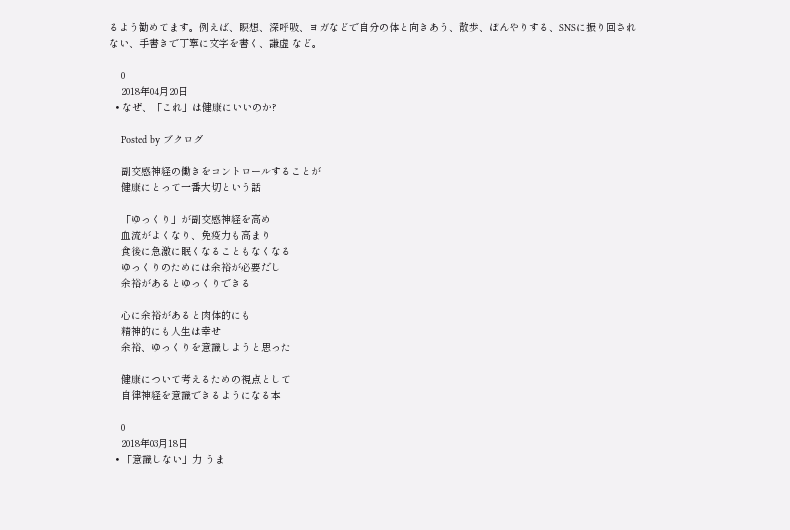るよう勧めてます。例えば、瞑想、深呼吸、ヨガなどで自分の体と向きあう、散歩、ぼんやりする、SNSに振り回されない、手書きで丁寧に文字を書く、謙虚 など。

    0
    2018年04月20日
  • なぜ、「これ」は健康にいいのか?

    Posted by ブクログ

    副交感神経の働きをコントロールすることが
    健康にとって一番大切という話

    「ゆっくり」が副交感神経を高め
    血流がよくなり、免疫力も高まり
    食後に急激に眠くなることもなくなる
    ゆっくりのためには余裕が必要だし
    余裕があるとゆっくりできる

    心に余裕があると肉体的にも
    精神的にも人生は幸せ
    余裕、ゆっくりを意識しようと思った

    健康について考えるための視点として
    自律神経を意識できるようになる本

    0
    2018年03月18日
  • 「意識しない」力 うま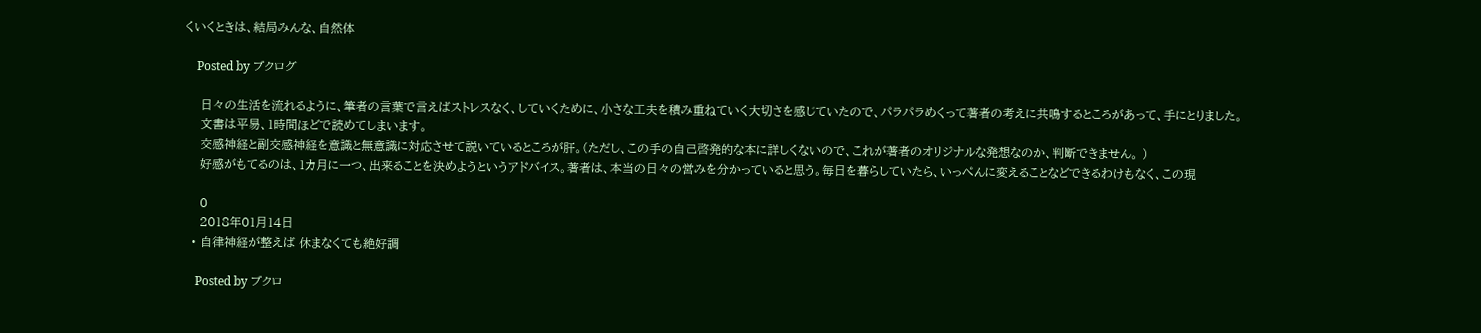くいくときは、結局みんな、自然体

    Posted by ブクログ

    日々の生活を流れるように、筆者の言葉で言えばストレスなく、していくために、小さな工夫を積み重ねていく大切さを感じていたので、パラパラめくって著者の考えに共鳴するところがあって、手にとりました。
    文書は平易、1時間ほどで読めてしまいます。
    交感神経と副交感神経を意識と無意識に対応させて説いているところが肝。(ただし、この手の自己啓発的な本に詳しくないので、これが著者のオリジナルな発想なのか、判断できません。 )
    好感がもてるのは、1カ月に一つ、出来ることを決めようというアドバイス。著者は、本当の日々の営みを分かっていると思う。毎日を暮らしていたら、いっぺんに変えることなどできるわけもなく、この現

    0
    2018年01月14日
  • 自律神経が整えば 休まなくても絶好調

    Posted by ブクロ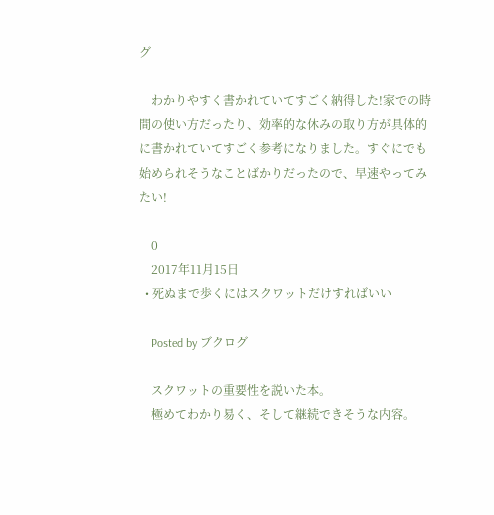グ

    わかりやすく書かれていてすごく納得した!家での時間の使い方だったり、効率的な休みの取り方が具体的に書かれていてすごく参考になりました。すぐにでも始められそうなことばかりだったので、早速やってみたい!

    0
    2017年11月15日
  • 死ぬまで歩くにはスクワットだけすればいい

    Posted by ブクログ

    スクワットの重要性を説いた本。
    極めてわかり易く、そして継続できそうな内容。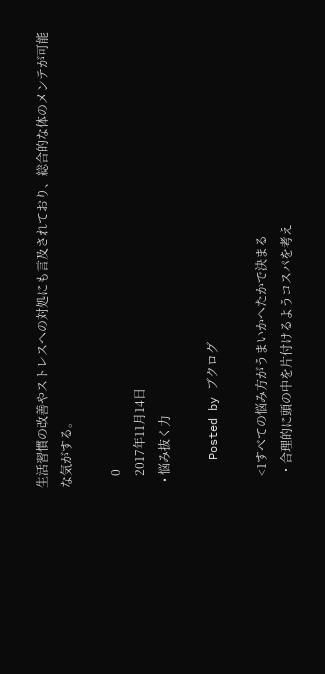生活習慣の改善やストレスへの対処にも言及されており、総合的な体のメンテが可能な気がする。

    0
    2017年11月14日
  • 悩み抜く力

    Posted by ブクログ

    <1すべての悩み方がうまいかへたかで決まる
    ・合理的に頭の中を片付けるようコスパを考え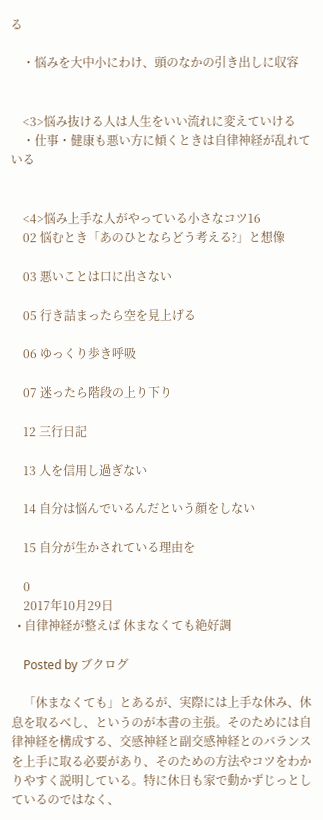る

    ・悩みを大中小にわけ、頭のなかの引き出しに収容


    <3>悩み抜ける人は人生をいい流れに変えていける
    ・仕事・健康も悪い方に傾くときは自律神経が乱れている


    <4>悩み上手な人がやっている小さなコツ16
    02 悩むとき「あのひとならどう考える?」と想像

    03 悪いことは口に出さない

    05 行き詰まったら空を見上げる

    06 ゆっくり歩き呼吸

    07 迷ったら階段の上り下り

    12 三行日記

    13 人を信用し過ぎない

    14 自分は悩んでいるんだという顔をしない

    15 自分が生かされている理由を

    0
    2017年10月29日
  • 自律神経が整えば 休まなくても絶好調

    Posted by ブクログ

    「休まなくても」とあるが、実際には上手な休み、休息を取るべし、というのが本書の主張。そのためには自律神経を構成する、交感神経と副交感神経とのバランスを上手に取る必要があり、そのための方法やコツをわかりやすく説明している。特に休日も家で動かずじっとしているのではなく、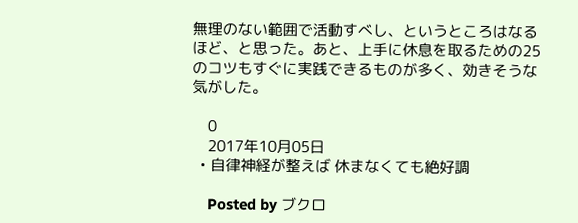無理のない範囲で活動すべし、というところはなるほど、と思った。あと、上手に休息を取るための25のコツもすぐに実践できるものが多く、効きそうな気がした。

    0
    2017年10月05日
  • 自律神経が整えば 休まなくても絶好調

    Posted by ブクロ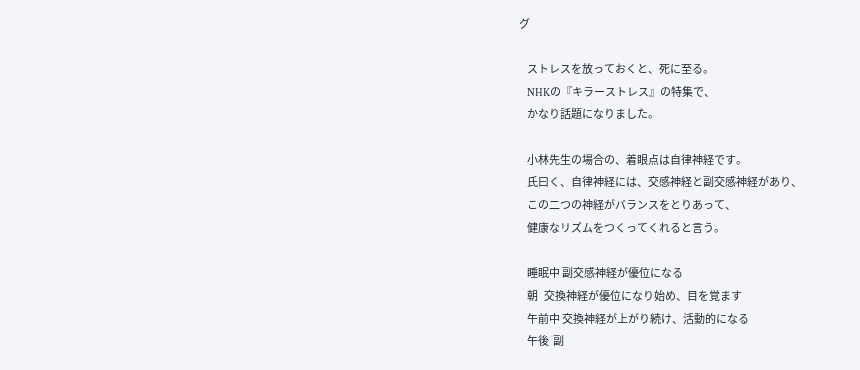グ

    ストレスを放っておくと、死に至る。
    NHKの『キラーストレス』の特集で、
    かなり話題になりました。

    小林先生の場合の、着眼点は自律神経です。
    氏曰く、自律神経には、交感神経と副交感神経があり、
    この二つの神経がバランスをとりあって、
    健康なリズムをつくってくれると言う。

    睡眠中 副交感神経が優位になる
    朝   交換神経が優位になり始め、目を覚ます
    午前中 交換神経が上がり続け、活動的になる
    午後  副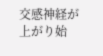交感神経が上がり始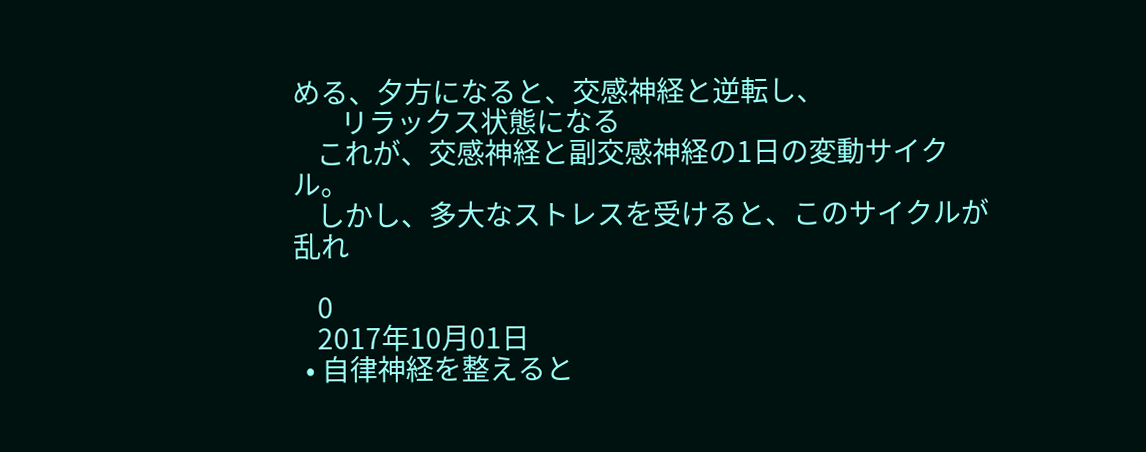める、夕方になると、交感神経と逆転し、
        リラックス状態になる
    これが、交感神経と副交感神経の1日の変動サイクル。
    しかし、多大なストレスを受けると、このサイクルが乱れ

    0
    2017年10月01日
  • 自律神経を整えると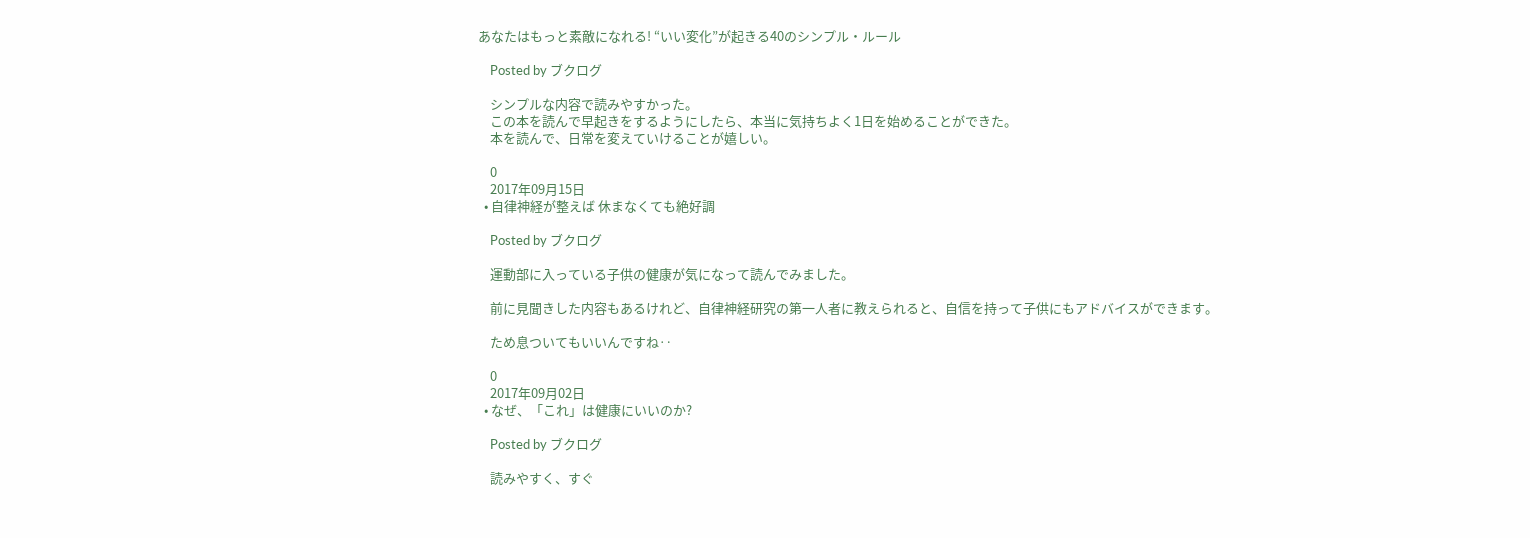あなたはもっと素敵になれる! “いい変化”が起きる40のシンプル・ルール

    Posted by ブクログ

    シンプルな内容で読みやすかった。
    この本を読んで早起きをするようにしたら、本当に気持ちよく1日を始めることができた。
    本を読んで、日常を変えていけることが嬉しい。

    0
    2017年09月15日
  • 自律神経が整えば 休まなくても絶好調

    Posted by ブクログ

    運動部に入っている子供の健康が気になって読んでみました。

    前に見聞きした内容もあるけれど、自律神経研究の第一人者に教えられると、自信を持って子供にもアドバイスができます。

    ため息ついてもいいんですね‥

    0
    2017年09月02日
  • なぜ、「これ」は健康にいいのか?

    Posted by ブクログ

    読みやすく、すぐ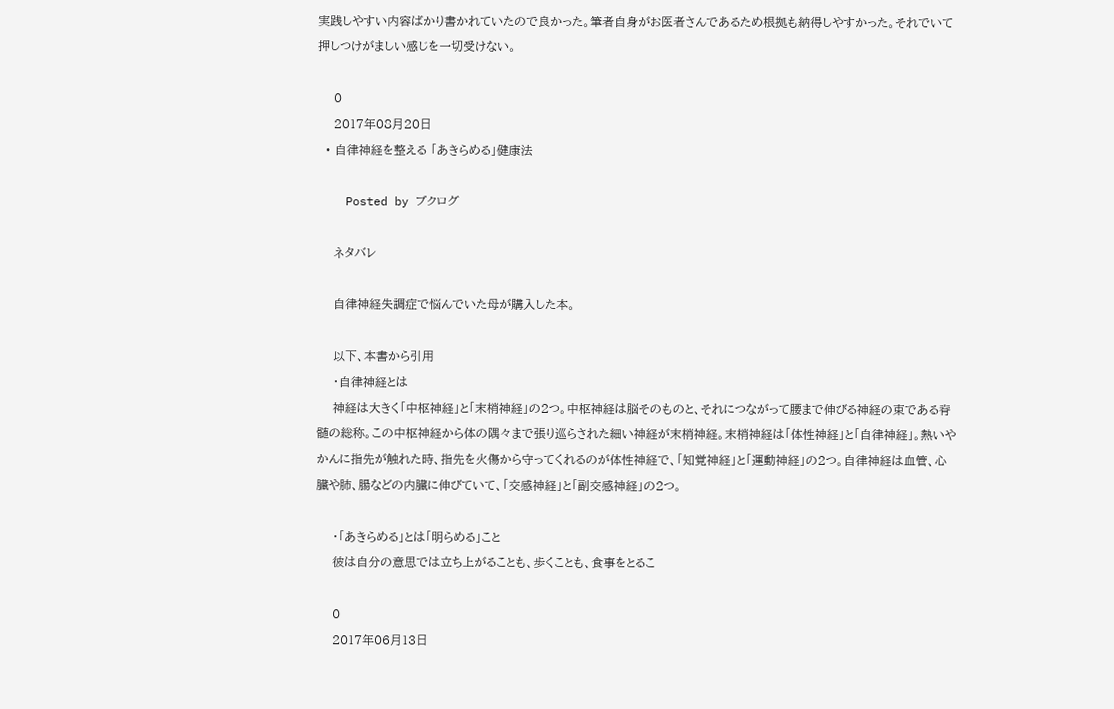実践しやすい内容ばかり書かれていたので良かった。筆者自身がお医者さんであるため根拠も納得しやすかった。それでいて押しつけがましい感じを一切受けない。

    0
    2017年08月20日
  • 自律神経を整える 「あきらめる」健康法

    Posted by ブクログ

    ネタバレ

    自律神経失調症で悩んでいた母が購入した本。

    以下、本書から引用
    ・自律神経とは
    神経は大きく「中枢神経」と「末梢神経」の2つ。中枢神経は脳そのものと、それにつながって腰まで伸びる神経の束である脊髄の総称。この中枢神経から体の隅々まで張り巡らされた細い神経が末梢神経。末梢神経は「体性神経」と「自律神経」。熱いやかんに指先が触れた時、指先を火傷から守ってくれるのが体性神経で、「知覚神経」と「運動神経」の2つ。自律神経は血管、心臓や肺、腸などの内臓に伸びていて、「交感神経」と「副交感神経」の2つ。

    ・「あきらめる」とは「明らめる」こと
    彼は自分の意思では立ち上がることも、歩くことも、食事をとるこ

    0
    2017年06月13日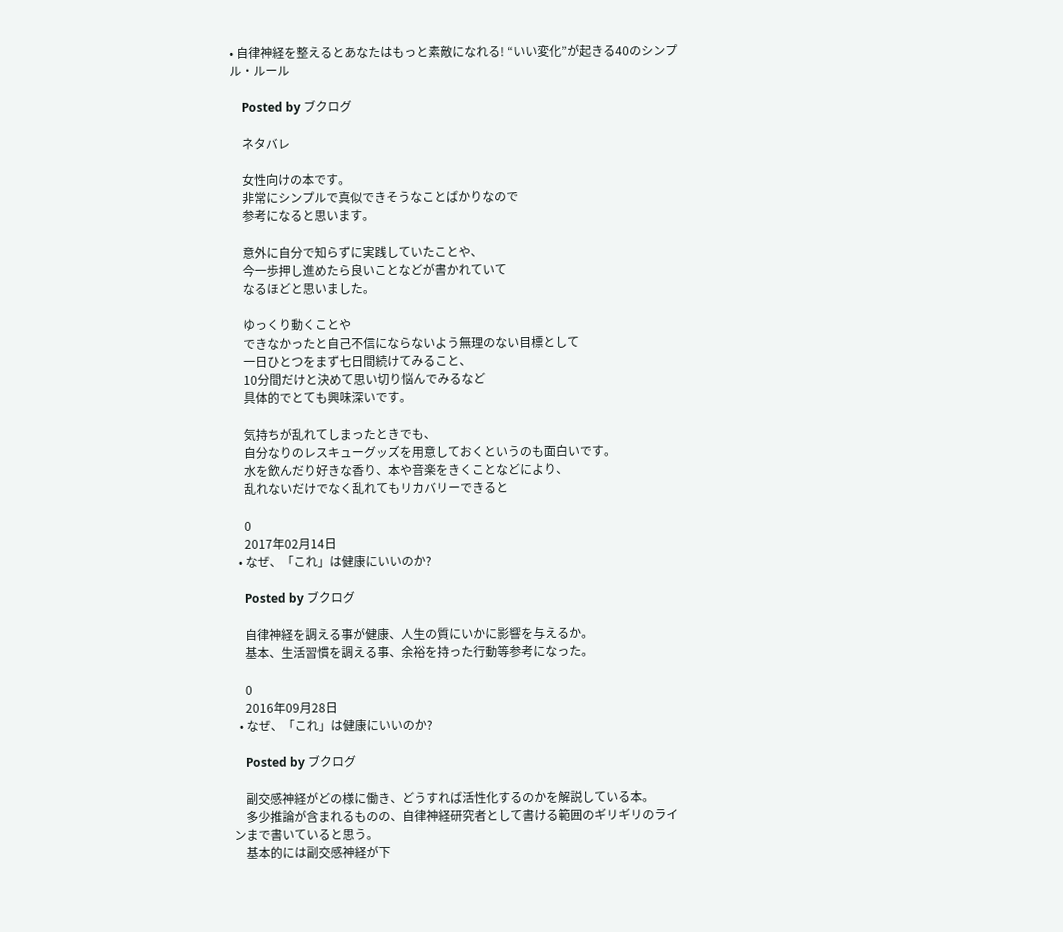• 自律神経を整えるとあなたはもっと素敵になれる! “いい変化”が起きる40のシンプル・ルール

    Posted by ブクログ

    ネタバレ

    女性向けの本です。
    非常にシンプルで真似できそうなことばかりなので
    参考になると思います。

    意外に自分で知らずに実践していたことや、
    今一歩押し進めたら良いことなどが書かれていて
    なるほどと思いました。

    ゆっくり動くことや
    できなかったと自己不信にならないよう無理のない目標として
    一日ひとつをまず七日間続けてみること、
    10分間だけと決めて思い切り悩んでみるなど
    具体的でとても興味深いです。

    気持ちが乱れてしまったときでも、
    自分なりのレスキューグッズを用意しておくというのも面白いです。
    水を飲んだり好きな香り、本や音楽をきくことなどにより、
    乱れないだけでなく乱れてもリカバリーできると

    0
    2017年02月14日
  • なぜ、「これ」は健康にいいのか?

    Posted by ブクログ

    自律神経を調える事が健康、人生の質にいかに影響を与えるか。
    基本、生活習慣を調える事、余裕を持った行動等参考になった。

    0
    2016年09月28日
  • なぜ、「これ」は健康にいいのか?

    Posted by ブクログ

    副交感神経がどの様に働き、どうすれば活性化するのかを解説している本。
    多少推論が含まれるものの、自律神経研究者として書ける範囲のギリギリのラインまで書いていると思う。
    基本的には副交感神経が下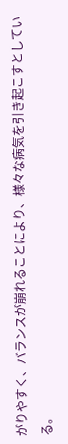がりやすく、バランスが崩れることにより、様々な病気を引き起こすとしている。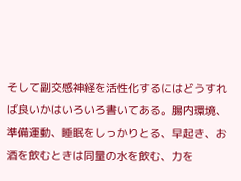そして副交感神経を活性化するにはどうすれば良いかはいろいろ書いてある。腸内環境、準備運動、睡眠をしっかりとる、早起き、お酒を飲むときは同量の水を飲む、力を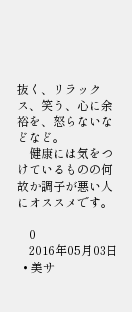抜く、リラックス、笑う、心に余裕を、怒らないなどなど。
    健康には気をつけているものの何故か調子が悪い人にオススメです。

    0
    2016年05月03日
  • 美サ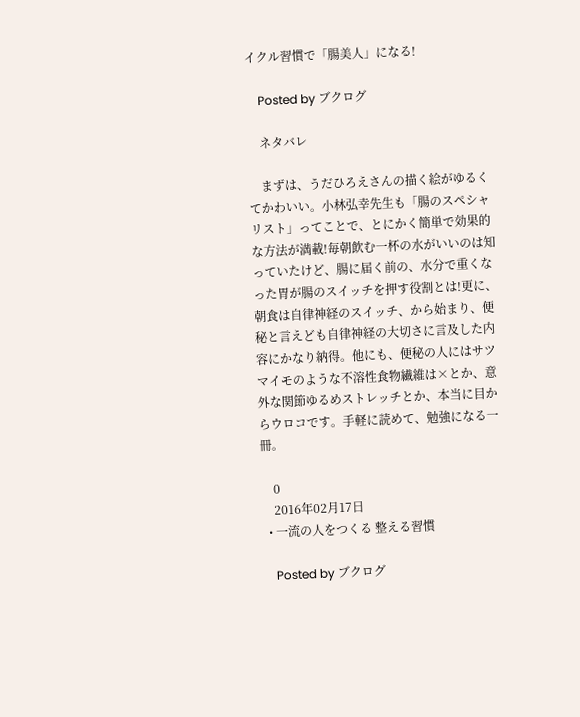イクル習慣で「腸美人」になる!

    Posted by ブクログ

    ネタバレ

    まずは、うだひろえさんの描く絵がゆるくてかわいい。小林弘幸先生も「腸のスペシャリスト」ってことで、とにかく簡単で効果的な方法が満載!毎朝飲む一杯の水がいいのは知っていたけど、腸に届く前の、水分で重くなった胃が腸のスイッチを押す役割とは!更に、朝食は自律神経のスイッチ、から始まり、便秘と言えども自律神経の大切さに言及した内容にかなり納得。他にも、便秘の人にはサツマイモのような不溶性食物繊維は×とか、意外な関節ゆるめストレッチとか、本当に目からウロコです。手軽に読めて、勉強になる一冊。

    0
    2016年02月17日
  • 一流の人をつくる 整える習慣

    Posted by ブクログ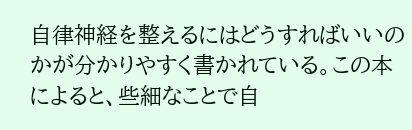自律神経を整えるにはどうすればいいのかが分かりやすく書かれている。この本によると、些細なことで自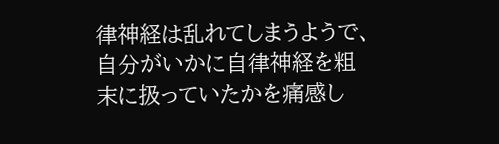律神経は乱れてしまうようで、自分がいかに自律神経を粗末に扱っていたかを痛感し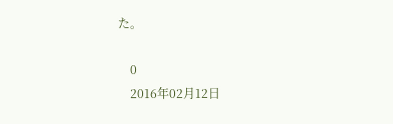た。

    0
    2016年02月12日